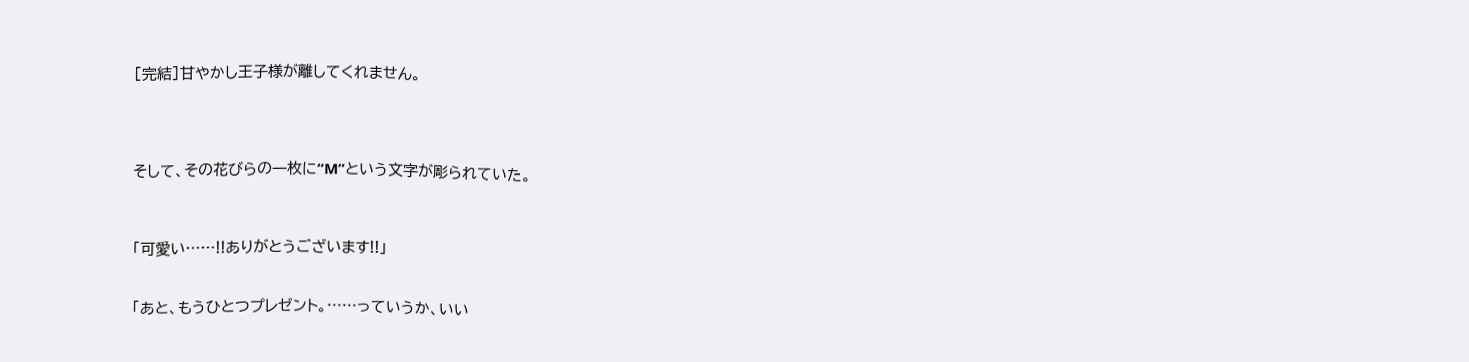[完結]甘やかし王子様が離してくれません。




そして、その花びらの一枚に“M”という文字が彫られていた。



「可愛い……!!ありがとうございます!!」


「あと、もうひとつプレゼント。……っていうか、いい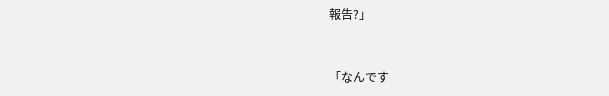報告?」


「なんです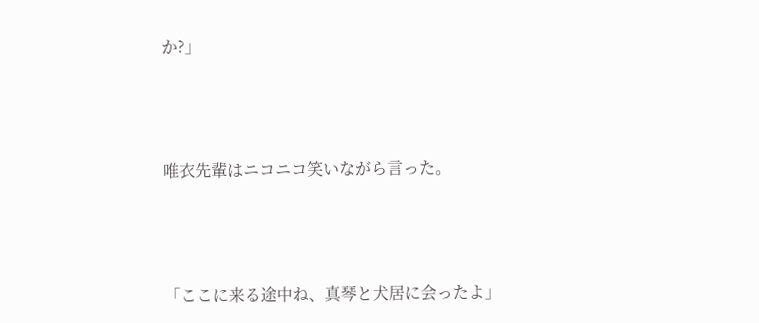か?」



唯衣先輩はニコニコ笑いながら言った。



「ここに来る途中ね、真琴と犬居に会ったよ」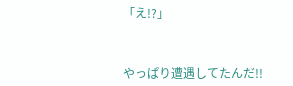「え!?」



やっぱり遭遇してたんだ!!